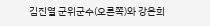김진열 군위군수(오른쪽)와 강은희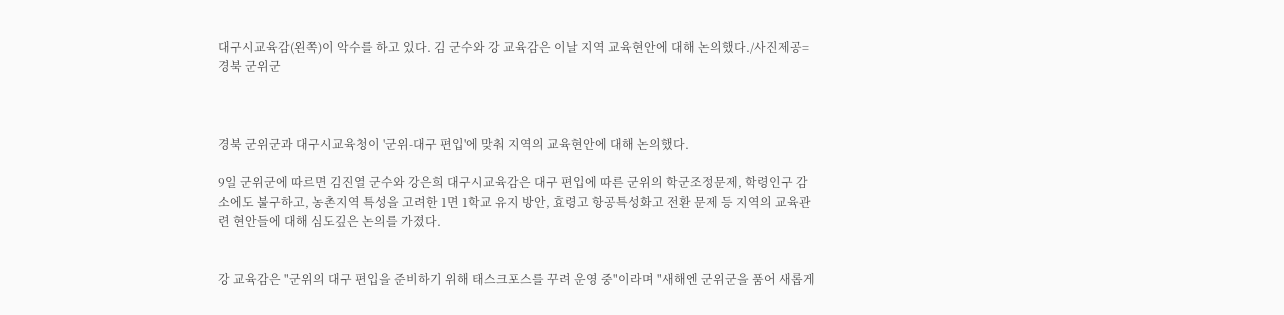대구시교육감(왼쪽)이 악수를 하고 있다. 김 군수와 강 교육감은 이날 지역 교육현안에 대해 논의했다./사진제공=경북 군위군



경북 군위군과 대구시교육청이 '군위-대구 편입'에 맞춰 지역의 교육현안에 대해 논의했다.

9일 군위군에 따르면 김진열 군수와 강은희 대구시교육감은 대구 편입에 따른 군위의 학군조정문제, 학령인구 감소에도 불구하고, 농촌지역 특성을 고려한 1면 1학교 유지 방안, 효령고 항공특성화고 전환 문제 등 지역의 교육관련 현안들에 대해 심도깊은 논의를 가졌다.


강 교육감은 "군위의 대구 편입을 준비하기 위해 태스크포스를 꾸려 운영 중"이라며 "새해엔 군위군을 품어 새롭게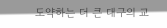도약하는 더 큰 대구의 교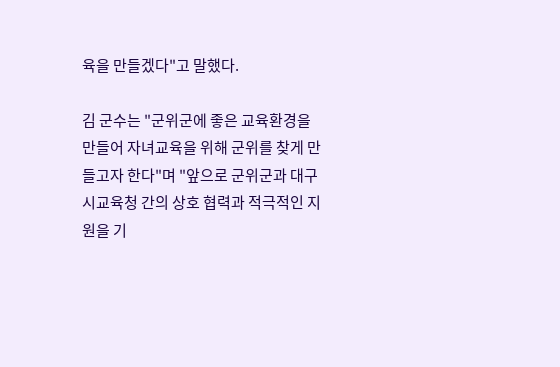육을 만들겠다"고 말했다.

김 군수는 "군위군에 좋은 교육환경을 만들어 자녀교육을 위해 군위를 찾게 만들고자 한다"며 "앞으로 군위군과 대구시교육청 간의 상호 협력과 적극적인 지원을 기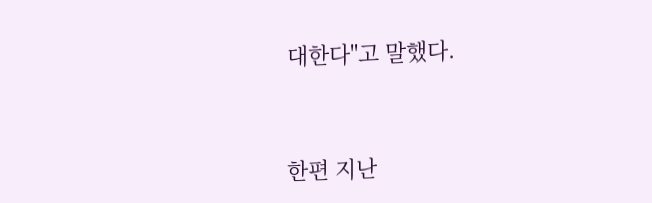대한다"고 말했다.


한편 지난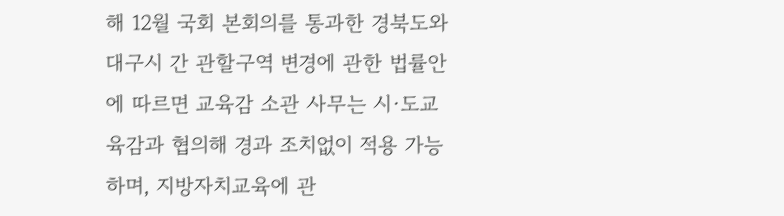해 12월 국회 본회의를 통과한 경북도와 대구시 간 관할구역 변경에 관한 법률안에 따르면 교육감 소관 사무는 시·도교육감과 협의해 경과 조치없이 적용 가능하며, 지방자치교육에 관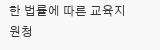한 법률에 따른 교육지원청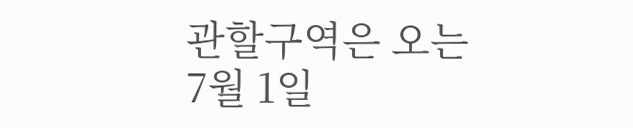관할구역은 오는 7월 1일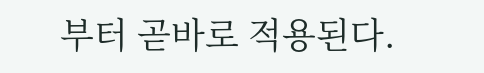부터 곧바로 적용된다.